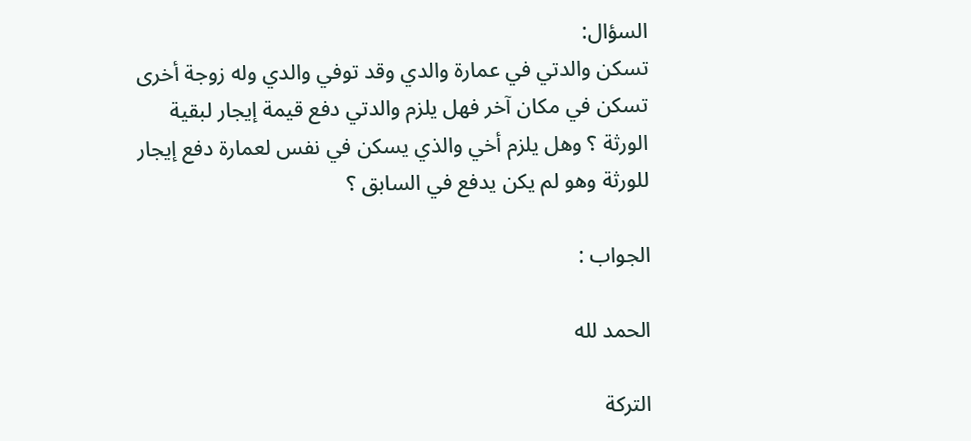السؤال:
تسكن والدتي في عمارة والدي وقد توفي والدي وله زوجة أخرى تسكن في مكان آخر فهل يلزم والدتي دفع قيمة إيجار لبقية الورثة ؟ وهل يلزم أخي والذي يسكن في نفس لعمارة دفع إيجار للورثة وهو لم يكن يدفع في السابق ؟

الجواب :

الحمد لله

التركة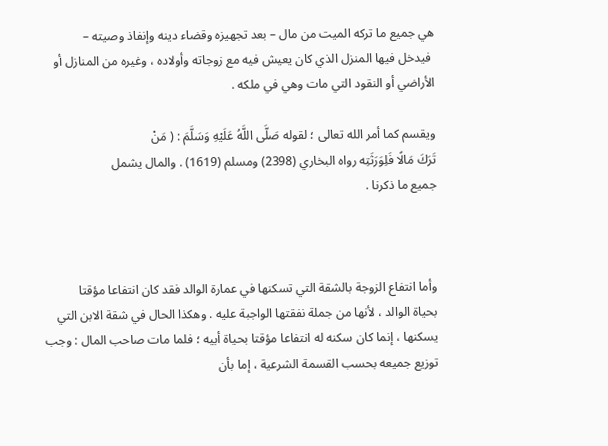هي جميع ما تركه الميت من مال – بعد تجهيزه وقضاء دينه وإنفاذ وصيته –
 فيدخل فيها المنزل الذي كان يعيش فيه مع زوجاته وأولاده ، وغيره من المنازل أو
الأراضي أو النقود التي مات وهي في ملكه .

ويقسم كما أمر الله تعالى ؛ لقوله صَلَّى اللَّهُ عَلَيْهِ وَسَلَّمَ : ( مَنْ
تَرَكَ مَالًا فَلِوَرَثَتِه رواه البخاري (2398) ومسلم (1619) . والمال يشمل
جميع ما ذكرنا .



وأما انتفاع الزوجة بالشقة التي تسكنها في عمارة الوالد فقد كان انتفاعا مؤقتا
بحياة الوالد ، لأنها من جملة نفقتها الواجبة عليه . وهكذا الحال في شقة الابن التي
يسكنها ، إنما كان سكنه له انتفاعا مؤقتا بحياة أبيه ؛ فلما مات صاحب المال : وجب
توزيع جميعه بحسب القسمة الشرعية ، إما بأن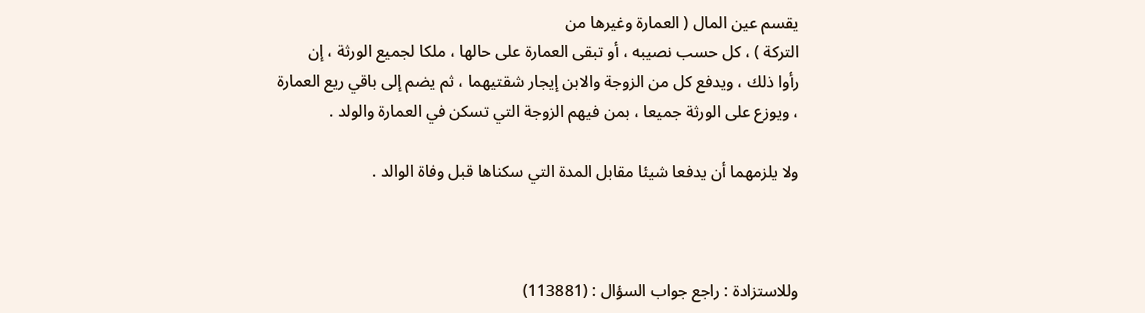يقسم عين المال ( العمارة وغيرها من
التركة ) ، كل حسب نصيبه ، أو تبقى العمارة على حالها ، ملكا لجميع الورثة ، إن
رأوا ذلك ، ويدفع كل من الزوجة والابن إيجار شقتيهما ، ثم يضم إلى باقي ريع العمارة
، ويوزع على الورثة جميعا ، بمن فيهم الزوجة التي تسكن في العمارة والولد .

ولا يلزمهما أن يدفعا شيئا مقابل المدة التي سكناها قبل وفاة الوالد .



وللاستزادة : راجع جواب السؤال : (113881)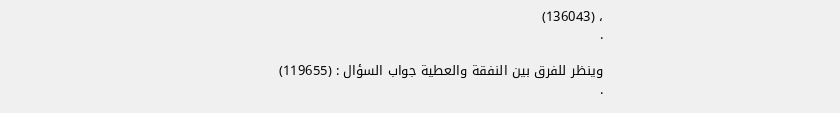، (136043)
.

وينظر للفرق بين النفقة والعطية جواب السؤال : (119655)
.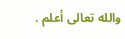والله تعالى أعلم .